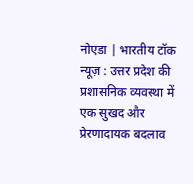नोएडा | भारतीय टॉक न्यूज़ : उत्तर प्रदेश की प्रशासनिक व्यवस्था में एक सुखद और प्रेरणादायक बदलाव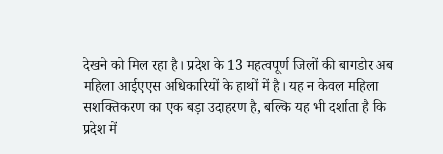देखने को मिल रहा है। प्रदेश के 13 महत्वपूर्ण जिलों की बागडोर अब महिला आईएएस अधिकारियों के हाथों में है। यह न केवल महिला सशक्तिकरण का एक बड़ा उदाहरण है, बल्कि यह भी दर्शाता है कि प्रदेश में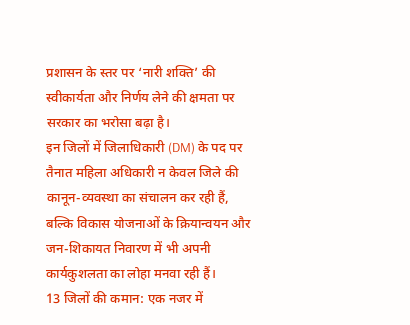प्रशासन के स्तर पर ‘नारी शक्ति’ की स्वीकार्यता और निर्णय लेने की क्षमता पर सरकार का भरोसा बढ़ा है।
इन जिलों में जिलाधिकारी (DM) के पद पर तैनात महिला अधिकारी न केवल जिले की कानून-व्यवस्था का संचालन कर रही हैं, बल्कि विकास योजनाओं के क्रियान्वयन और जन-शिकायत निवारण में भी अपनी कार्यकुशलता का लोहा मनवा रही हैं।
13 जिलों की कमान: एक नजर में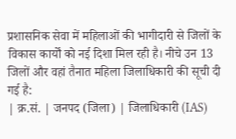प्रशासनिक सेवा में महिलाओं की भागीदारी से जिलों के विकास कार्यों को नई दिशा मिल रही है। नीचे उन 13 जिलों और वहां तैनात महिला जिलाधिकारी की सूची दी गई है:
| क्र.सं. | जनपद (जिला) | जिलाधिकारी (IAS)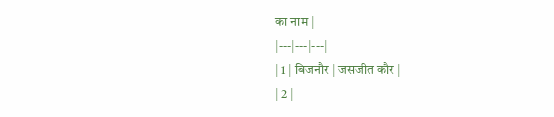का नाम |
|---|---|---|
| 1 | बिजनौर | जसजीत कौर |
| 2 |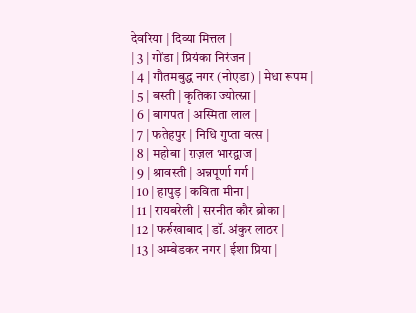देवरिया | दिव्या मित्तल |
| 3 | गोंडा | प्रियंका निरंजन |
| 4 | गौतमबुद्ध नगर (नोएडा) | मेधा रूपम |
| 5 | बस्ती | कृतिका ज्योत्स्ना |
| 6 | बागपत | अस्मिता लाल |
| 7 | फतेहपुर | निधि गुप्ता वत्स |
| 8 | महोबा | ग़ज़ल भारद्वाज |
| 9 | श्रावस्ती | अन्नपूर्णा गर्ग |
| 10 | हापुड़ | कविता मीना |
| 11 | रायबरेली | सरनीत कौर ब्रोका |
| 12 | फर्रुखाबाद | डॉ. अंकुर लाठर |
| 13 | अम्बेडकर नगर | ईशा प्रिया |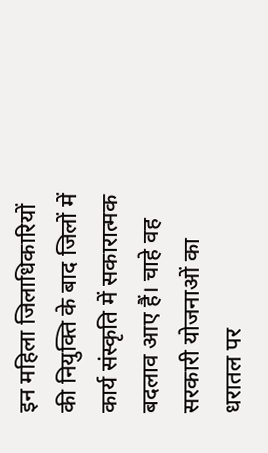इन महिला जिलाधिकारियों की नियुक्ति के बाद जिलों में कार्य संस्कृति में सकारात्मक बदलाव आए हैं। चाहे वह सरकारी योजनाओं का धरातल पर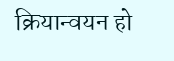क्रियान्वयन हो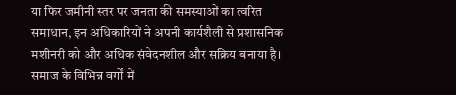या फिर जमीनी स्तर पर जनता की समस्याओं का त्वरित समाधान, इन अधिकारियों ने अपनी कार्यशैली से प्रशासनिक मशीनरी को और अधिक संवेदनशील और सक्रिय बनाया है।
समाज के विभिन्न वर्गों में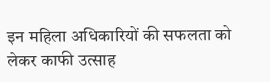इन महिला अधिकारियों की सफलता को लेकर काफी उत्साह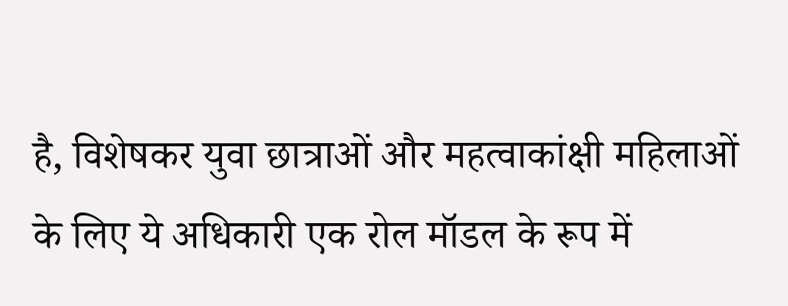है, विशेषकर युवा छात्राओं और महत्वाकांक्षी महिलाओं के लिए ये अधिकारी एक रोल मॉडल के रूप में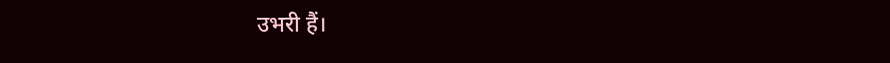उभरी हैं।